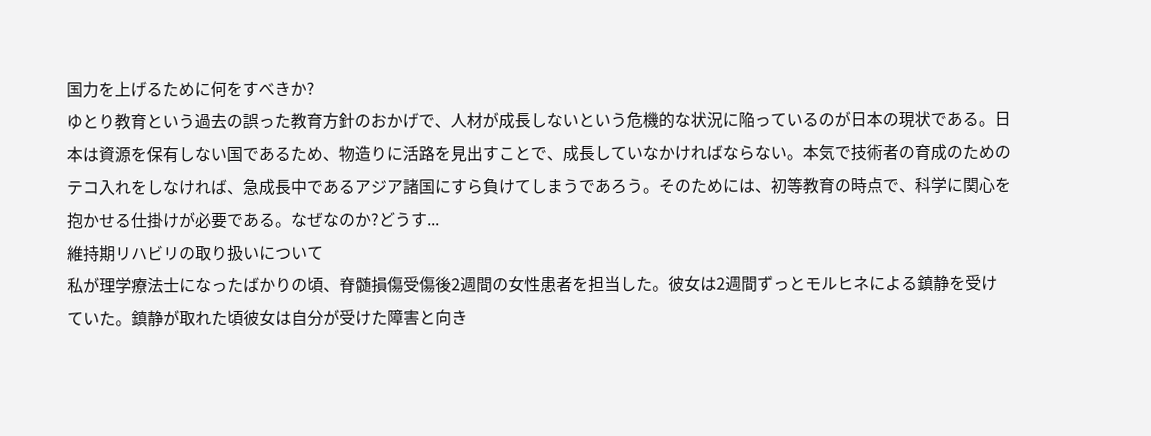国力を上げるために何をすべきか?
ゆとり教育という過去の誤った教育方針のおかげで、人材が成長しないという危機的な状況に陥っているのが日本の現状である。日本は資源を保有しない国であるため、物造りに活路を見出すことで、成長していなかければならない。本気で技術者の育成のためのテコ入れをしなければ、急成長中であるアジア諸国にすら負けてしまうであろう。そのためには、初等教育の時点で、科学に関心を抱かせる仕掛けが必要である。なぜなのか?どうす...
維持期リハビリの取り扱いについて
私が理学療法士になったばかりの頃、脊髄損傷受傷後2週間の女性患者を担当した。彼女は2週間ずっとモルヒネによる鎮静を受けていた。鎮静が取れた頃彼女は自分が受けた障害と向き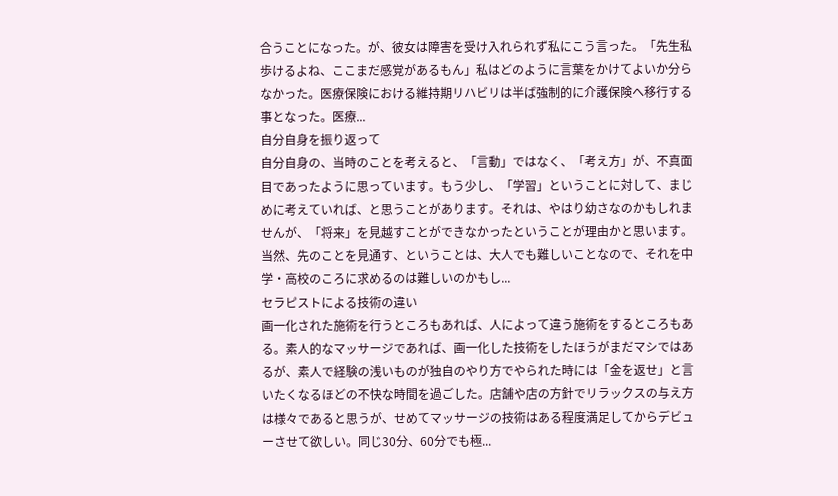合うことになった。が、彼女は障害を受け入れられず私にこう言った。「先生私歩けるよね、ここまだ感覚があるもん」私はどのように言葉をかけてよいか分らなかった。医療保険における維持期リハビリは半ば強制的に介護保険へ移行する事となった。医療...
自分自身を振り返って
自分自身の、当時のことを考えると、「言動」ではなく、「考え方」が、不真面目であったように思っています。もう少し、「学習」ということに対して、まじめに考えていれば、と思うことがあります。それは、やはり幼さなのかもしれませんが、「将来」を見越すことができなかったということが理由かと思います。当然、先のことを見通す、ということは、大人でも難しいことなので、それを中学・高校のころに求めるのは難しいのかもし...
セラピストによる技術の違い
画一化された施術を行うところもあれば、人によって違う施術をするところもある。素人的なマッサージであれば、画一化した技術をしたほうがまだマシではあるが、素人で経験の浅いものが独自のやり方でやられた時には「金を返せ」と言いたくなるほどの不快な時間を過ごした。店舗や店の方針でリラックスの与え方は様々であると思うが、せめてマッサージの技術はある程度満足してからデビューさせて欲しい。同じ30分、60分でも極...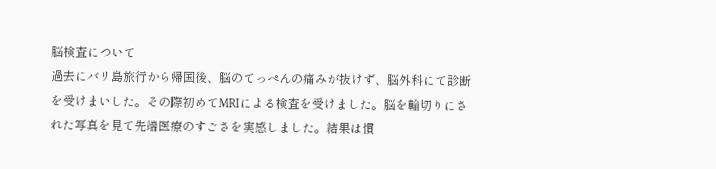脳検査について
過去にバリ島旅行から帰国後、脳のてっぺんの痛みが抜けず、脳外科にて診断を受けまいした。その際初めてMRIによる検査を受けました。脳を輪切りにされた写真を見て先端医療のすごさを実感しました。結果は慣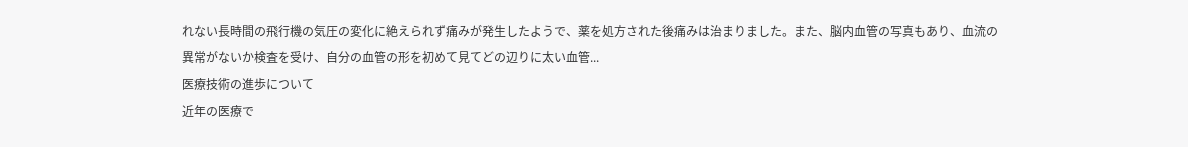れない長時間の飛行機の気圧の変化に絶えられず痛みが発生したようで、薬を処方された後痛みは治まりました。また、脳内血管の写真もあり、血流の異常がないか検査を受け、自分の血管の形を初めて見てどの辺りに太い血管...
医療技術の進歩について
近年の医療で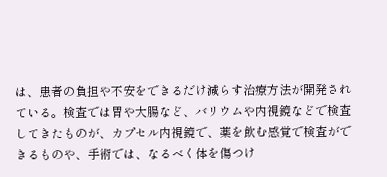は、患者の負担や不安をできるだけ減らす治療方法が開発されている。検査では胃や大腸など、バリウムや内視鏡などで検査してきたものが、カプセル内視鏡で、薬を飲む感覚で検査ができるものや、手術では、なるべく体を傷つけ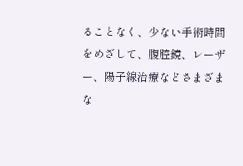ることなく、少ない手術時間をめざして、腹腔鏡、レーザー、陽子線治療などさまざまな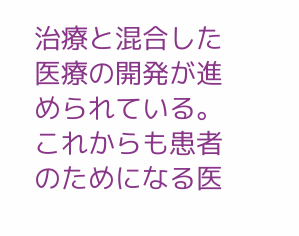治療と混合した医療の開発が進められている。これからも患者のためになる医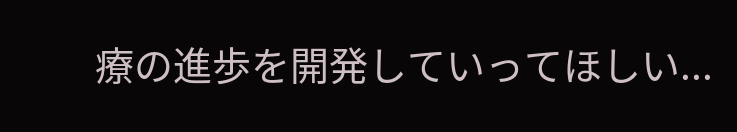療の進歩を開発していってほしい...